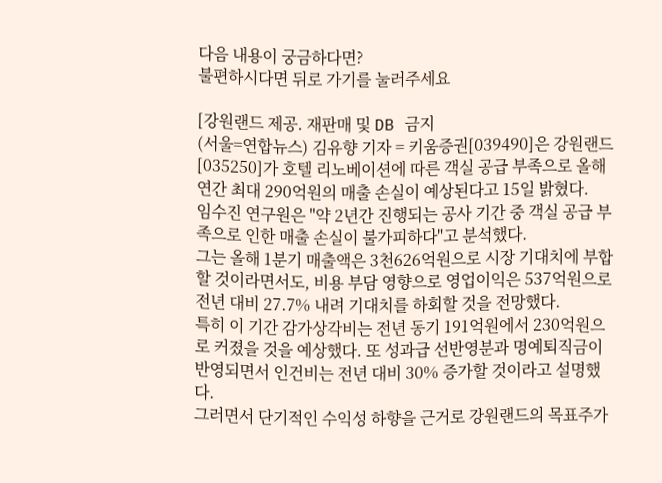다음 내용이 궁금하다면?
불편하시다면 뒤로 가기를 눌러주세요

[강원랜드 제공. 재판매 및 DB 금지
(서울=연합뉴스) 김유향 기자 = 키움증권[039490]은 강원랜드[035250]가 호텔 리노베이션에 따른 객실 공급 부족으로 올해 연간 최대 290억원의 매출 손실이 예상된다고 15일 밝혔다.
임수진 연구원은 "약 2년간 진행되는 공사 기간 중 객실 공급 부족으로 인한 매출 손실이 불가피하다"고 분석했다.
그는 올해 1분기 매출액은 3천626억원으로 시장 기대치에 부합할 것이라면서도, 비용 부담 영향으로 영업이익은 537억원으로 전년 대비 27.7% 내려 기대치를 하회할 것을 전망했다.
특히 이 기간 감가상각비는 전년 동기 191억원에서 230억원으로 커졌을 것을 예상했다. 또 성과급 선반영분과 명예퇴직금이 반영되면서 인건비는 전년 대비 30% 증가할 것이라고 설명했다.
그러면서 단기적인 수익성 하향을 근거로 강원랜드의 목표주가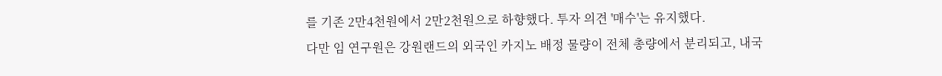를 기존 2만4천원에서 2만2천원으로 하향했다. 투자 의견 '매수'는 유지했다.
다만 임 연구원은 강원랜드의 외국인 카지노 배정 물량이 전체 총량에서 분리되고, 내국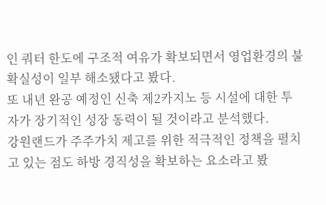인 쿼터 한도에 구조적 여유가 확보되면서 영업환경의 불확실성이 일부 해소됐다고 봤다.
또 내년 완공 예정인 신축 제2카지노 등 시설에 대한 투자가 장기적인 성장 동력이 될 것이라고 분석했다.
강원랜드가 주주가치 제고를 위한 적극적인 정책을 펼치고 있는 점도 하방 경직성을 확보하는 요소라고 봤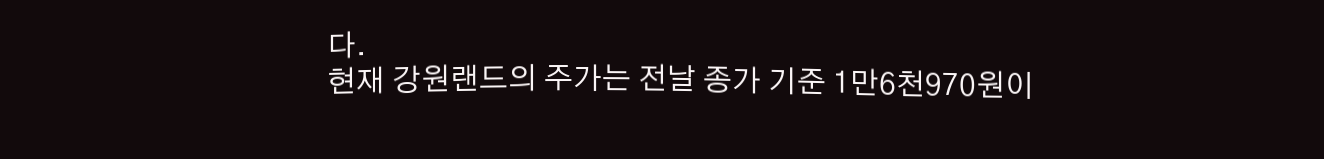다.
현재 강원랜드의 주가는 전날 종가 기준 1만6천970원이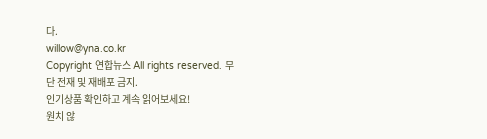다.
willow@yna.co.kr
Copyright 연합뉴스 All rights reserved. 무단 전재 및 재배포 금지.
인기상품 확인하고 계속 읽어보세요!
원치 않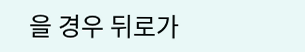을 경우 뒤로가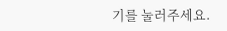기를 눌러주세요.